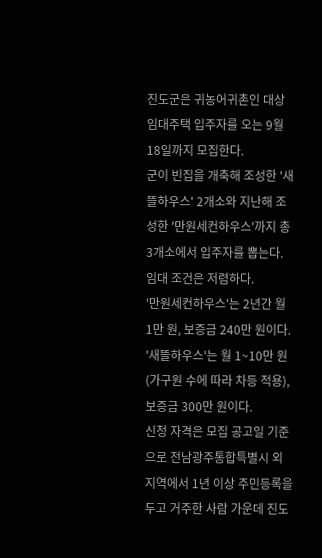진도군은 귀농어귀촌인 대상 임대주택 입주자를 오는 9월 18일까지 모집한다.
군이 빈집을 개축해 조성한 '새뜰하우스' 2개소와 지난해 조성한 '만원세컨하우스'까지 총 3개소에서 입주자를 뽑는다.
임대 조건은 저렴하다.
'만원세컨하우스'는 2년간 월 1만 원, 보증금 240만 원이다.
'새뜰하우스'는 월 1~10만 원(가구원 수에 따라 차등 적용), 보증금 300만 원이다.
신청 자격은 모집 공고일 기준으로 전남광주통합특별시 외 지역에서 1년 이상 주민등록을 두고 거주한 사람 가운데 진도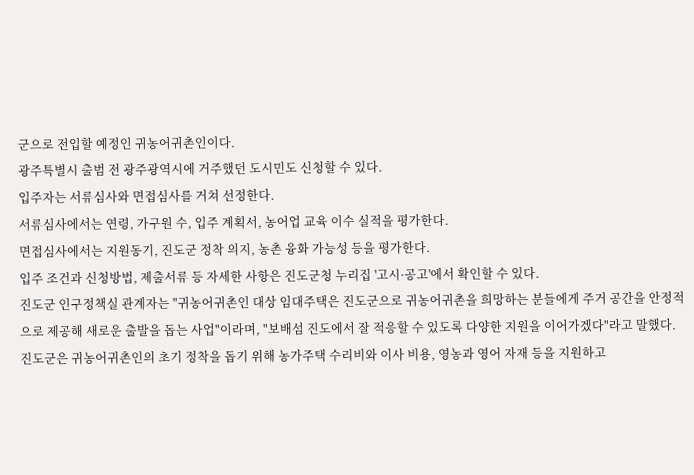군으로 전입할 예정인 귀농어귀촌인이다.
광주특별시 출범 전 광주광역시에 거주했던 도시민도 신청할 수 있다.
입주자는 서류심사와 면접심사를 거쳐 선정한다.
서류심사에서는 연령, 가구원 수, 입주 계획서, 농어업 교육 이수 실적을 평가한다.
면접심사에서는 지원동기, 진도군 정착 의지, 농촌 융화 가능성 등을 평가한다.
입주 조건과 신청방법, 제출서류 등 자세한 사항은 진도군청 누리집 '고시·공고'에서 확인할 수 있다.
진도군 인구정책실 관계자는 "귀농어귀촌인 대상 임대주택은 진도군으로 귀농어귀촌을 희망하는 분들에게 주거 공간을 안정적으로 제공해 새로운 출발을 돕는 사업"이라며, "보배섬 진도에서 잘 적응할 수 있도록 다양한 지원을 이어가겠다"라고 말했다.
진도군은 귀농어귀촌인의 초기 정착을 돕기 위해 농가주택 수리비와 이사 비용, 영농과 영어 자재 등을 지원하고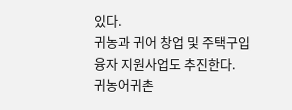있다.
귀농과 귀어 창업 및 주택구입 융자 지원사업도 추진한다.
귀농어귀촌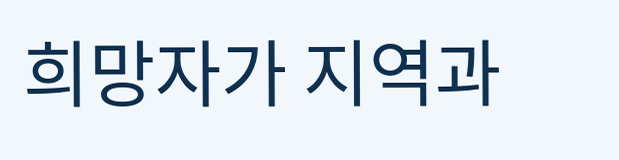희망자가 지역과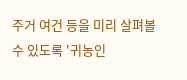주거 여건 등을 미리 살펴볼 수 있도록 '귀농인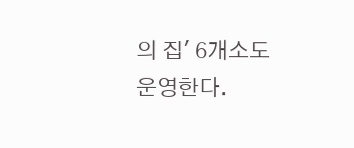의 집' 6개소도 운영한다.